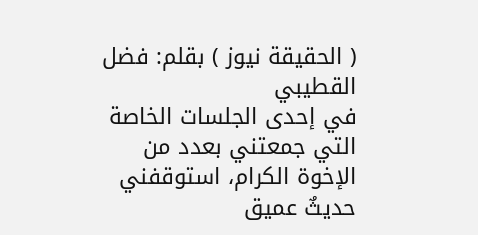( الحقيقة نيوز ) بقلم: فضل القطيبي
في إحدى الجلسات الخاصة التي جمعتني بعدد من الإخوة الكرام، استوقفني حديثٌ عميق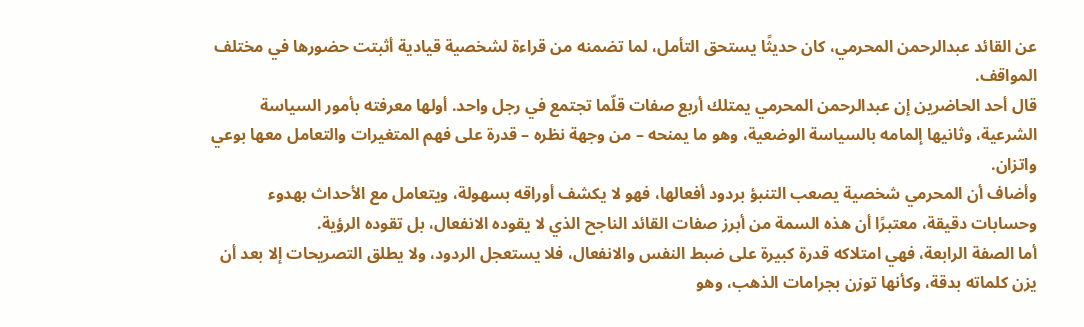عن القائد عبدالرحمن المحرمي، كان حديثًا يستحق التأمل، لما تضمنه من قراءة لشخصية قيادية أثبتت حضورها في مختلف المواقف.
قال أحد الحاضرين إن عبدالرحمن المحرمي يمتلك أربع صفات قلّما تجتمع في رجل واحد. أولها معرفته بأمور السياسة الشرعية، وثانيها إلمامه بالسياسة الوضعية، وهو ما يمنحه – من وجهة نظره – قدرة على فهم المتغيرات والتعامل معها بوعي واتزان.
وأضاف أن المحرمي شخصية يصعب التنبؤ بردود أفعالها، فهو لا يكشف أوراقه بسهولة، ويتعامل مع الأحداث بهدوء وحسابات دقيقة، معتبرًا أن هذه السمة من أبرز صفات القائد الناجح الذي لا يقوده الانفعال، بل تقوده الرؤية.
أما الصفة الرابعة، فهي امتلاكه قدرة كبيرة على ضبط النفس والانفعال، فلا يستعجل الردود، ولا يطلق التصريحات إلا بعد أن يزن كلماته بدقة، وكأنها توزن بجرامات الذهب، وهو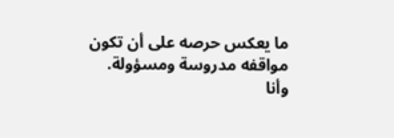ما يعكس حرصه على أن تكون مواقفه مدروسة ومسؤولة.
وأنا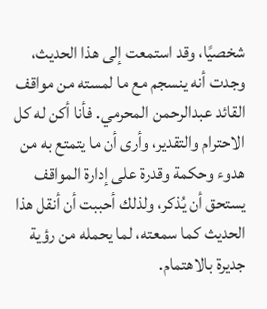شخصيًا، وقد استمعت إلى هذا الحديث، وجدت أنه ينسجم مع ما لمسته من مواقف القائد عبدالرحمن المحرمي. فأنا أكن له كل الاحترام والتقدير، وأرى أن ما يتمتع به من هدوء وحكمة وقدرة على إدارة المواقف يستحق أن يُذكر، ولذلك أحببت أن أنقل هذا الحديث كما سمعته، لما يحمله من رؤية جديرة بالاهتمام.